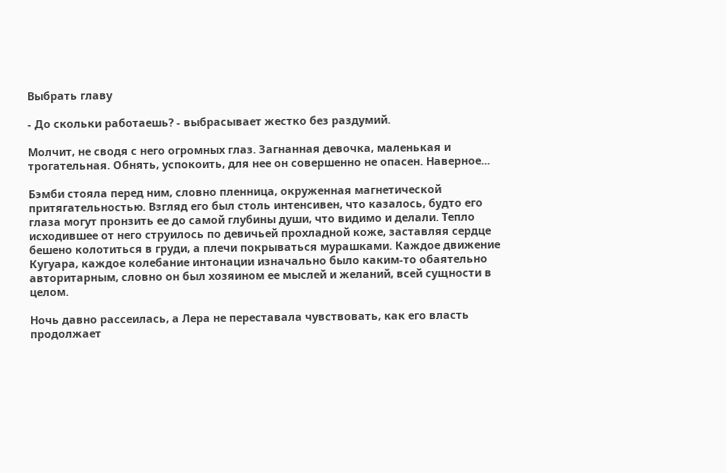Выбрать главу

- До скольки работаешь? - выбрасывает жестко без раздумий.

Молчит, не сводя с него огромных глаз. Загнанная девочка, маленькая и трогательная. Обнять, успокоить, для нее он совершенно не опасен. Наверное...

Бэмби стояла перед ним, словно пленница, окруженная магнетической притягательностью. Взгляд его был столь интенсивен, что казалось, будто его глаза могут пронзить ее до самой глубины души, что видимо и делали. Тепло исходившее от него струилось по девичьей прохладной коже, заставляя сердце бешено колотиться в груди, а плечи покрываться мурашками. Каждое движение Кугуара, каждое колебание интонации изначально было каким-то обаятельно авторитарным, словно он был хозяином ее мыслей и желаний, всей сущности в целом.

Ночь давно рассеилась, а Лера не переставала чувствовать, как его власть продолжает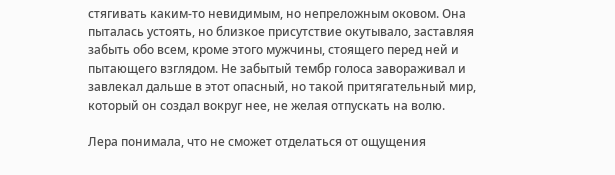стягивать каким-то невидимым, но непреложным оковом. Она пыталась устоять, но близкое присутствие окутывало, заставляя забыть обо всем, кроме этого мужчины, стоящего перед ней и пытающего взглядом. Не забытый тембр голоса завораживал и завлекал дальше в этот опасный, но такой притягательный мир, который он создал вокруг нее, не желая отпускать на волю.

Лера понимала, что не сможет отделаться от ощущения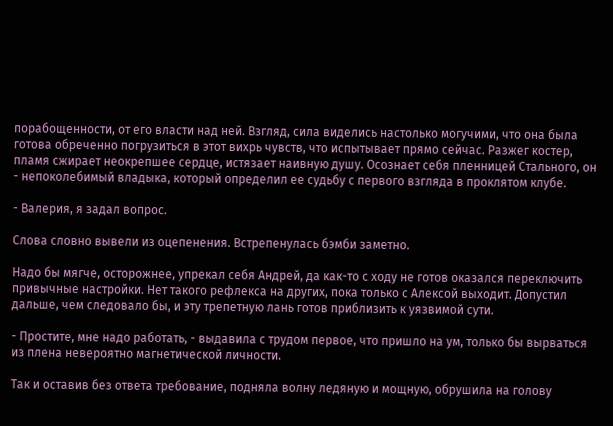порабощенности, от его власти над ней. Взгляд, сила виделись настолько могучими, что она была готова обреченно погрузиться в этот вихрь чувств, что испытывает прямо сейчас. Разжег костер, пламя сжирает неокрепшее сердце, истязает наивную душу. Осознает себя пленницей Стального, он - непоколебимый владыка, который определил ее судьбу с первого взгляда в проклятом клубе.

- Валерия, я задал вопрос.

Слова словно вывели из оцепенения. Встрепенулась бэмби заметно.

Надо бы мягче, осторожнее, упрекал себя Андрей, да как-то с ходу не готов оказался переключить привычные настройки. Нет такого рефлекса на других, пока только с Алексой выходит. Допустил дальше, чем следовало бы, и эту трепетную лань готов приблизить к уязвимой сути.

- Простите, мне надо работать, - выдавила с трудом первое, что пришло на ум, только бы вырваться из плена невероятно магнетической личности.

Так и оставив без ответа требование, подняла волну ледяную и мощную, обрушила на голову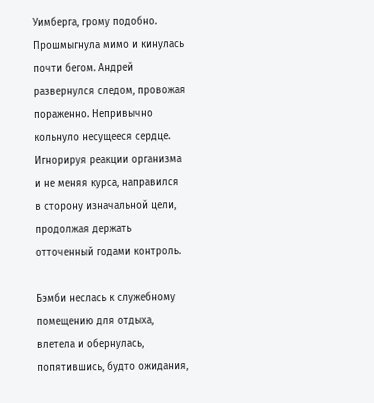Уимберга, грому подобно.
Прошмыгнула мимо и кинулась почти бегом. Андрей развернулся следом, провожая пораженно. Непривычно кольнуло несущееся сердце. Игнорируя реакции организма и не меняя курса, направился в сторону изначальной цели, продолжая держать отточенный годами контроль.

Бэмби неслась к служебному помещению для отдыха, влетела и обернулась, попятившись, будто ожидания,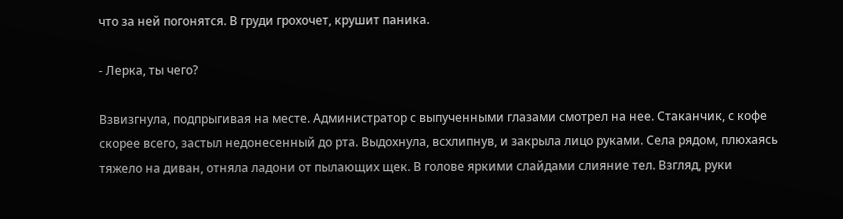что за ней погонятся. В груди грохочет, крушит паника.

- Лерка, ты чего?

Взвизгнула, подпрыгивая на месте. Администратор с выпученными глазами смотрел на нее. Стаканчик, с кофе скорее всего, застыл недонесенный до рта. Выдохнула, всхлипнув, и закрыла лицо руками. Села рядом, плюхаясь тяжело на диван, отняла ладони от пылающих щек. В голове яркими слайдами слияние тел. Взгляд, руки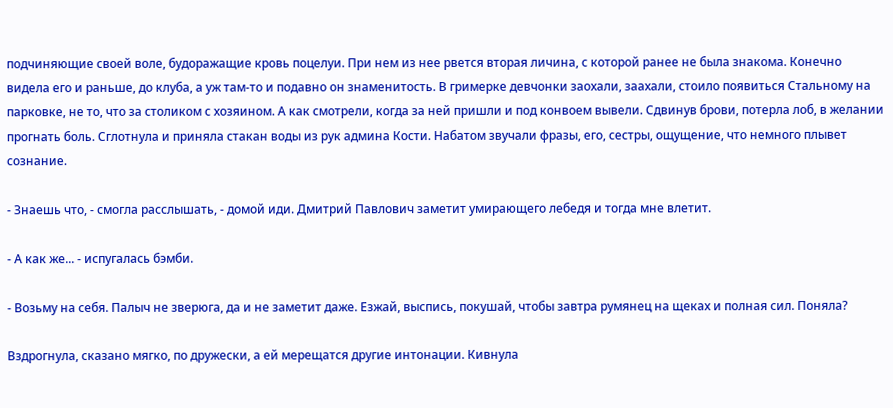подчиняющие своей воле, будоражащие кровь поцелуи. При нем из нее рвется вторая личина, с которой ранее не была знакома. Конечно видела его и раньше, до клуба, а уж там-то и подавно он знаменитость. В гримерке девчонки заохали, заахали, стоило появиться Стальному на парковке, не то, что за столиком с хозяином. А как смотрели, когда за ней пришли и под конвоем вывели. Сдвинув брови, потерла лоб, в желании прогнать боль. Сглотнула и приняла стакан воды из рук админа Кости. Набатом звучали фразы, его, сестры, ощущение, что немного плывет сознание.

- Знаешь что, - смогла расслышать, - домой иди. Дмитрий Павлович заметит умирающего лебедя и тогда мне влетит.

- А как же... - испугалась бэмби.

- Возьму на себя. Палыч не зверюга, да и не заметит даже. Езжай, выспись, покушай, чтобы завтра румянец на щеках и полная сил. Поняла?

Вздрогнула, сказано мягко, по дружески, а ей мерещатся другие интонации. Кивнула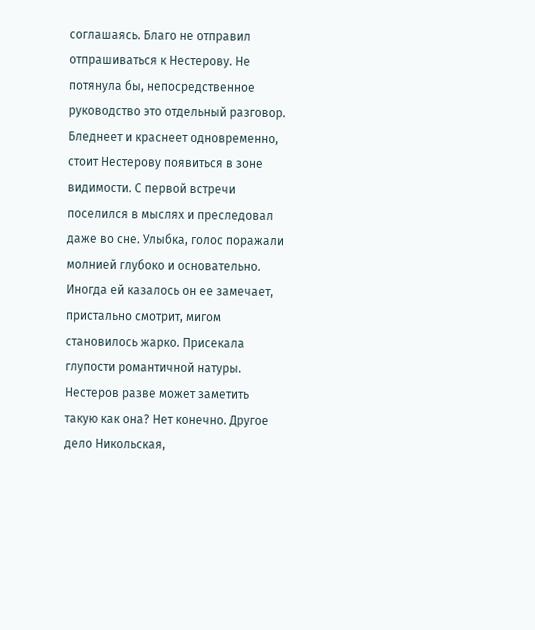соглашаясь. Благо не отправил отпрашиваться к Нестерову. Не потянула бы, непосредственное руководство это отдельный разговор. Бледнеет и краснеет одновременно, стоит Нестерову появиться в зоне видимости. С первой встречи поселился в мыслях и преследовал даже во сне. Улыбка, голос поражали молнией глубоко и основательно. Иногда ей казалось он ее замечает, пристально смотрит, мигом становилось жарко. Присекала глупости романтичной натуры. Нестеров разве может заметить такую как она? Нет конечно. Другое дело Никольская,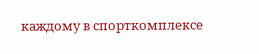каждому в спорткомплексе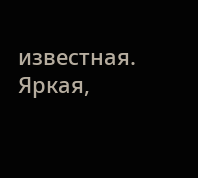известная. Яркая,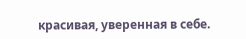красивая, уверенная в себе.